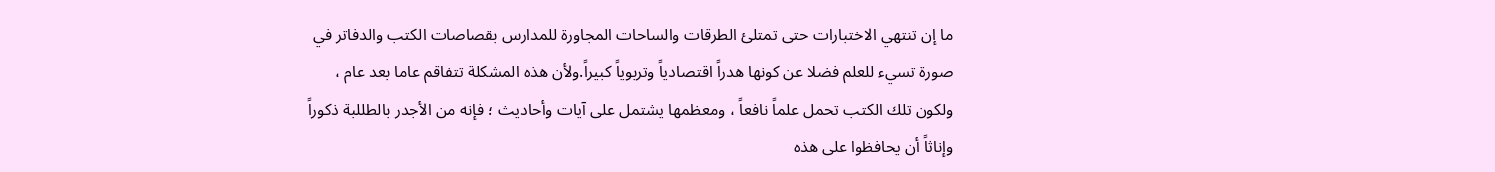ما إن تنتهي الاختبارات حتى تمتلئ الطرقات والساحات المجاورة للمدارس بقصاصات الكتب والدفاتر في صورة تسيء للعلم فضلا عن كونها هدراً اقتصادياً وتربوياً كبيراً.ولأن هذه المشكلة تتفاقم عاما بعد عام ، ولكون تلك الكتب تحمل علماً نافعاً ، ومعظمها يشتمل على آيات وأحاديث ؛ فإنه من الأجدر بالطللبة ذكوراً وإناثاً أن يحافظوا على هذه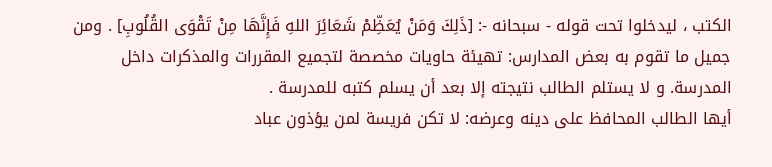الكتب ، ليدخلوا تحت قوله - سبحانه -: [ذَلِكَ وَمَنْ يُعَظِّمْ شَعَائِرَ اللهِ فَإِنَّهَا مِنْ تَقْوَى القُلُوبِ] . ومن جميل ما تقوم به بعض المدارس: تهيئة حاويات مخصصة لتجميع المقررات والمذكرات داخل المدرسة. و لا يستلم الطالب نتيجته إلا بعد أن يسلم كتبه للمدرسة .
أيها الطالب المحافظ على دينه وعرضه: لا تكن فريسة لمن يؤذون عباد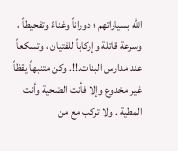الله بسياراتهم ؛ دوراناً وغناءً وتفحيطاً ، وسرعة قاتلة وإركاباً للفتيان ، وتسكعاً عند مدارس البنات.!!. وكن متنبهاً يقظاً غير مخدوع وإلا فأنت الضحية وأنت المطية . ولا تركب مع من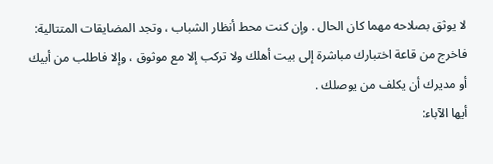لا يوثق بصلاحه مهما كان الحال . وإن كنت محط أنظار الشباب ، وتجد المضايقات المتتالية: فاخرج من قاعة اختبارك مباشرة إلى بيت أهلك ولا تركب إلا مع موثوق ، وإلا فاطلب من أبيك أو مديرك أن يكلف من يوصلك .
أيها الآباء: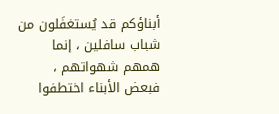أبناؤكم قد يُستغفَلون من شباب سافلين ، إنما همهم شهواتهم ، فبعض الأبناء اختطفوا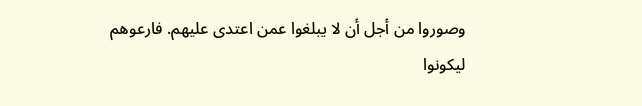وصوروا من أجل أن لا يبلغوا عمن اعتدى عليهم. فارعوهم ليكونوا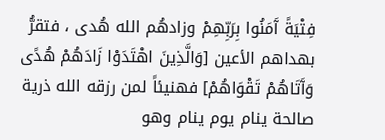فِتْيَةً آَمَنُوا بِرَبِّهِمْ وزادهُم الله هُدى ، فتقرُّ بهداهم الأعين [وَالَّذِينَ اهْتَدَوْا زَادَهُمْ هُدًى وَآَتَاهُمْ تَقْوَاهُمْ] فهنيئاً لمن رزقه الله ذرية صالحة ينام يوم ينام وهو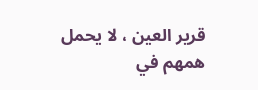قرير العين ، لا يحمل همهم في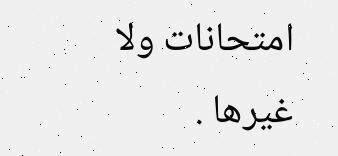امتحانات ولا غيرها .